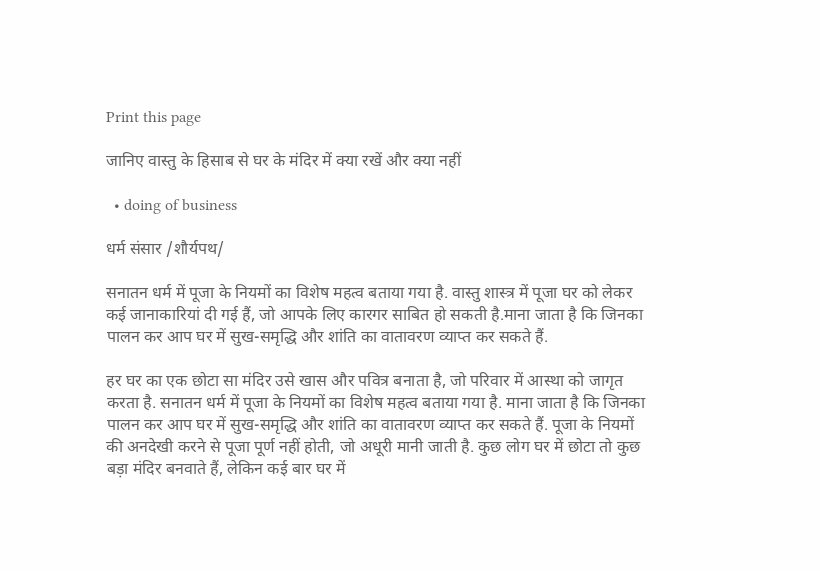Print this page

जानिए वास्तु के हिसाब से घर के मंदिर में क्या रखें और क्या नहीं

  • doing of business

धर्म संसार /शौर्यपथ/

सनातन धर्म में पूजा के नियमों का विशेष महत्व बताया गया है. वास्तु शास्त्र में पूजा घर को लेकर कई जानाकारियां दी गई हैं, जो आपके लिए कारगर साबित हो सकती है.माना जाता है कि जिनका पालन कर आप घर में सुख-समृद्धि और शांति का वातावरण व्याप्त कर सकते हैं.

हर घर का एक छोटा सा मंदिर उसे खास और पवित्र बनाता है, जो परिवार में आस्था को जागृत करता है. सनातन धर्म में पूजा के नियमों का विशेष महत्व बताया गया है. माना जाता है कि जिनका पालन कर आप घर में सुख-समृद्धि और शांति का वातावरण व्याप्त कर सकते हैं. पूजा के नियमों की अनदेखी करने से पूजा पूर्ण नहीं होती, जो अधूरी मानी जाती है. कुछ लोग घर में छोटा तो कुछ बड़ा मंदिर बनवाते हैं, लेकिन कई बार घर में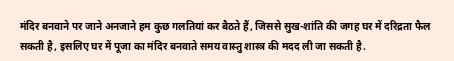मंदिर बनवाने पर जाने अनजाने हम कुछ गलतियां कर बैठते हैं, जिससे सुख-शांति की जगह घर में दरिद्रता फैल सकती है, इसलिए घर में पूजा का मंदिर बनवाते समय वास्तु शास्त्र की मदद ली जा सकती है.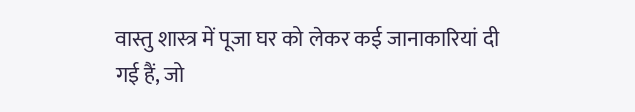वास्तु शास्त्र में पूजा घर को लेकर कई जानाकारियां दी गई हैं, जो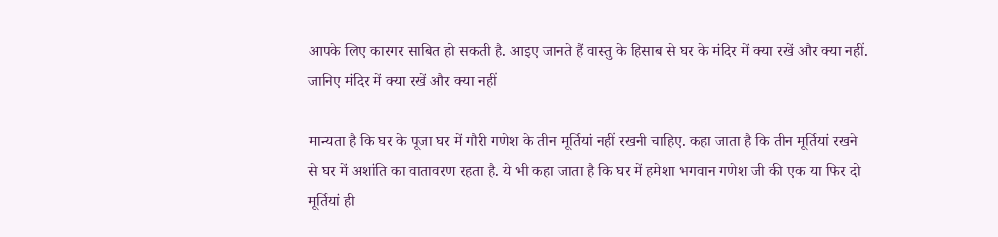आपके लिए कारगर साबित हो सकती है. आइए जानते हैं वास्तु के हिसाब से घर के मंदिर में क्या रखें और क्या नहीं.
जानिए मंदिर में क्या रखें और क्या नहीं

मान्यता है कि घर के पूजा घर में गौरी गणेश के तीन मूर्तियां नहीं रखनी चाहिए. कहा जाता है कि तीन मूर्तियां रखने से घर में अशांति का वातावरण रहता है. ये भी कहा जाता है कि घर में हमेशा भगवान गणेश जी की एक या फिर दो मूर्तियां ही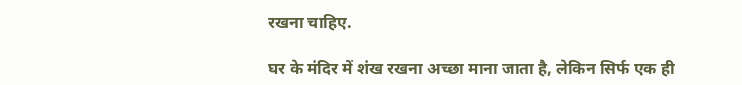रखना चाहिए.

घर के मंदिर में शंख रखना अच्छा माना जाता है, लेकिन सिर्फ एक ही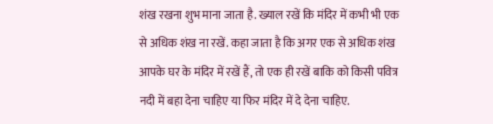शंख रखना शुभ माना जाता है. ख्याल रखें कि मंदिर में कभी भी एक से अधिक शंख ना रखें. कहा जाता है कि अगर एक से अधिक शंख आपके घर के मंदिर में रखें हैं, तो एक ही रखें बाकि को किसी पवित्र नदी में बहा देना चाहिए या फिर मंदिर में दे देना चाहिए.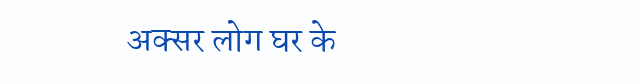अक्सर लोग घर के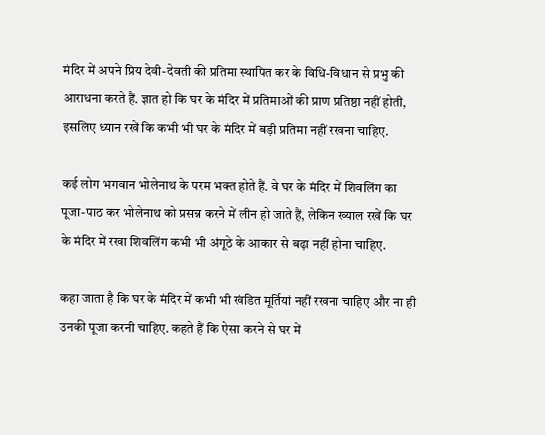मंदिर में अपने प्रिय देवी-देवती की प्रतिमा स्थापित कर के विधि-विधान से प्रभु की आराधना करते हैं. ज्ञात हो कि घर के मंदिर में प्रतिमाओं की प्राण प्रतिष्ठा नहीं होती, इसलिए ध्यान रखें कि कभी भी घर के मंदिर में बड़ी प्रतिमा नहीं रखना चाहिए.

कई लोग भगवान भोलेनाथ के परम भक्त होते हैं. वे घर के मंदिर में शिवलिंग का पूजा-पाठ कर भोलेनाथ को प्रसन्न करने में लीन हो जाते हैं, लेकिन ख्याल रखें कि घर के मंदिर में रखा शिवलिंग कभी भी अंगूठे के आकार से बढ़ा नहीं होना चाहिए.

कहा जाता है कि घर के मंदिर में कभी भी खंडित मूर्तियां नहीं रखना चाहिए और ना ही उनकी पूजा करनी चाहिए. कहते हैं कि ऐसा करने से घर में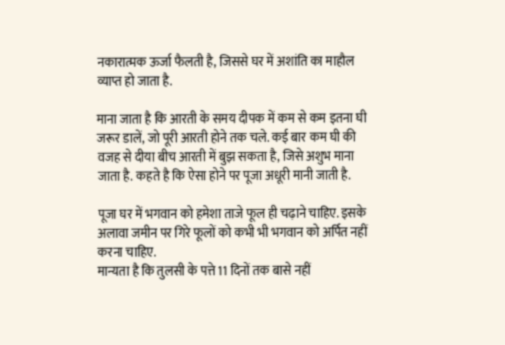नकारात्मक ऊर्जा फैलती है, जिससे घर में अशांति का माहौल व्याप्त हो जाता है.

माना जाता है कि आरती के समय दीपक में कम से कम इतना घी जरूर डालें, जो पूरी आरती होने तक चले. कई बार कम घी की वजह से दीया बीच आरती में बुझ सकता है, जिसे अशुभ माना जाता है. कहते है कि ऐसा होने पर पूजा अधूरी मानी जाती है.

पूजा घर में भगवान को हमेशा ताजे फूल ही चढ़ाने चाहिए. इसके अलावा जमीन पर गिरे फूलों को कभी भी भगवान को अर्पित नहीं करना चाहिए.
मान्यता है कि तुलसी के पत्ते 11 दिनों तक बासे नहीं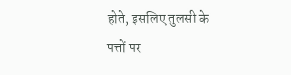होते, इसलिए तुलसी के पत्तों पर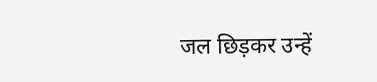जल छिड़कर उन्हें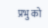प्रभु को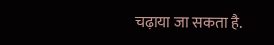चढ़ाया जा सकता है.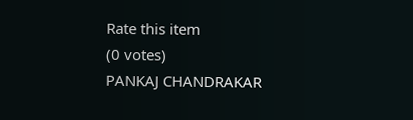Rate this item
(0 votes)
PANKAJ CHANDRAKAR